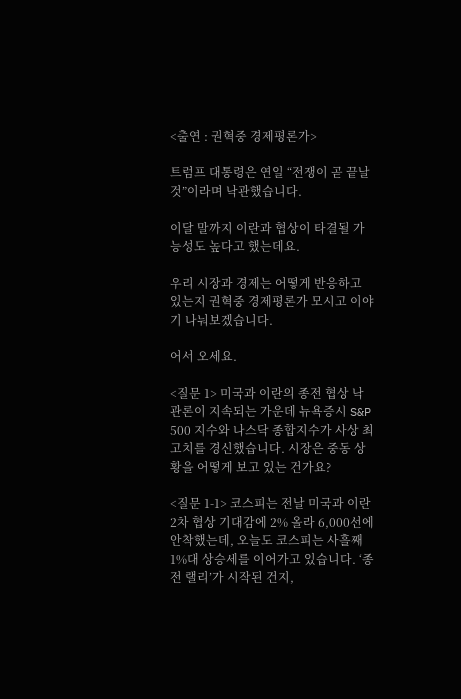<출연 : 권혁중 경제평론가>

트럼프 대통령은 연일 “전쟁이 곧 끝날 것”이라며 낙관했습니다.

이달 말까지 이란과 협상이 타결될 가능성도 높다고 했는데요.

우리 시장과 경제는 어떻게 반응하고 있는지 권혁중 경제평론가 모시고 이야기 나눠보겠습니다.

어서 오세요.

<질문 1> 미국과 이란의 종전 협상 낙관론이 지속되는 가운데 뉴욕증시 S&P 500 지수와 나스닥 종합지수가 사상 최고치를 경신했습니다. 시장은 중동 상황을 어떻게 보고 있는 건가요?

<질문 1-1> 코스피는 전날 미국과 이란 2차 협상 기대감에 2% 올라 6,000선에 안착했는데, 오늘도 코스피는 사흘째 1%대 상승세를 이어가고 있습니다. ‘종전 랠리’가 시작된 건지,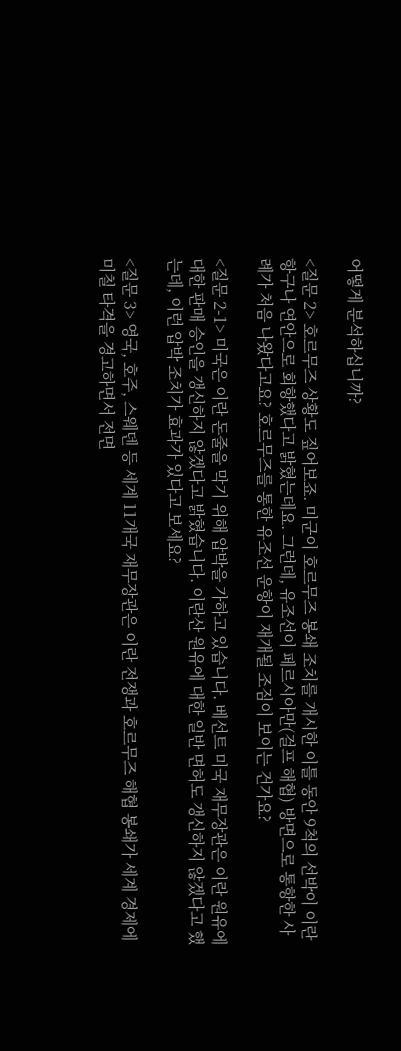어떻게 분석하십니까?

<질문 2> 호르무즈 상황도 짚어보죠. 미군이 호르무즈 봉쇄 조치를 개시한 이틀 동안 9척의 선박이 이란 항구나 연안으로 회항했다고 밝혔는데요. 그런데, 유조선이 페르시아만(걸프 해협) 방면으로 통항한 사례가 처음 나왔다고요? 호르무즈를 통한 유조선 운항이 재개될 조짐이 보이는 건가요?

<질문 2-1> 미국은 이란 돈줄을 막기 위해 압박을 가하고 있습니다. 베선트 미국 재무장관은 이란 원유에 대한 판매 승인을 갱신하지 않겠다고 밝혔습니다. 이란산 원유에 대한 일반 면허도 갱신하지 않겠다고 했는데, 이런 압박 조치가 효과가 있다고 보세요?

<질문 3> 영국, 호주, 스웨덴 등 세계 11개국 재무장관은 이란 전쟁과 호르무즈 해협 봉쇄가 세계 경제에 미칠 타격을 경고하면서 전면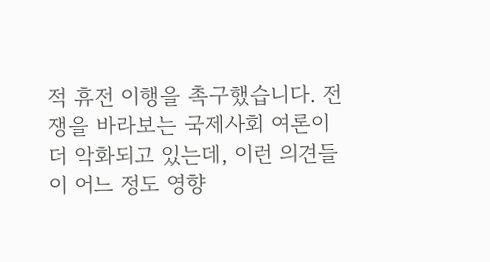적 휴전 이행을 촉구했습니다. 전쟁을 바라보는 국제사회 여론이 더 악화되고 있는데, 이런 의견들이 어느 정도 영향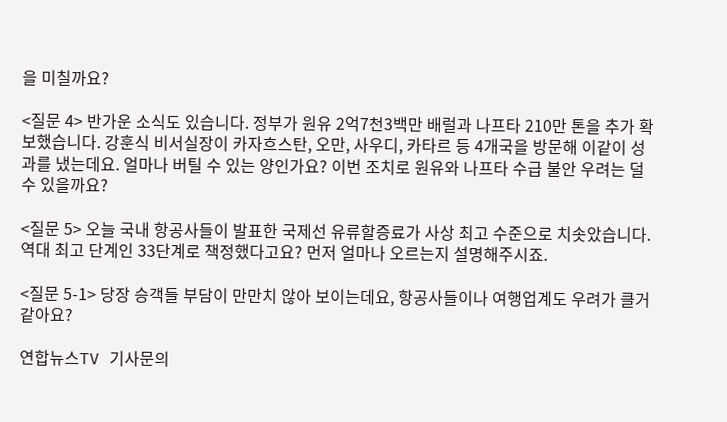을 미칠까요?

<질문 4> 반가운 소식도 있습니다. 정부가 원유 2억7천3백만 배럴과 나프타 210만 톤을 추가 확보했습니다. 강훈식 비서실장이 카자흐스탄, 오만, 사우디, 카타르 등 4개국을 방문해 이같이 성과를 냈는데요. 얼마나 버틸 수 있는 양인가요? 이번 조치로 원유와 나프타 수급 불안 우려는 덜 수 있을까요?

<질문 5> 오늘 국내 항공사들이 발표한 국제선 유류할증료가 사상 최고 수준으로 치솟았습니다. 역대 최고 단계인 33단계로 책정했다고요? 먼저 얼마나 오르는지 설명해주시죠.

<질문 5-1> 당장 승객들 부담이 만만치 않아 보이는데요, 항공사들이나 여행업계도 우려가 클거 같아요?

연합뉴스TV 기사문의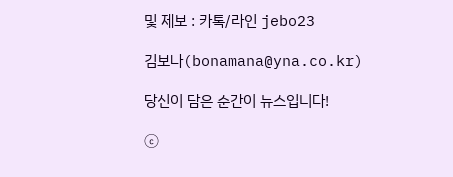및 제보 : 카톡/라인 jebo23

김보나(bonamana@yna.co.kr)

당신이 담은 순간이 뉴스입니다!

ⓒ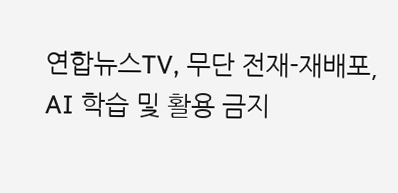연합뉴스TV, 무단 전재-재배포, AI 학습 및 활용 금지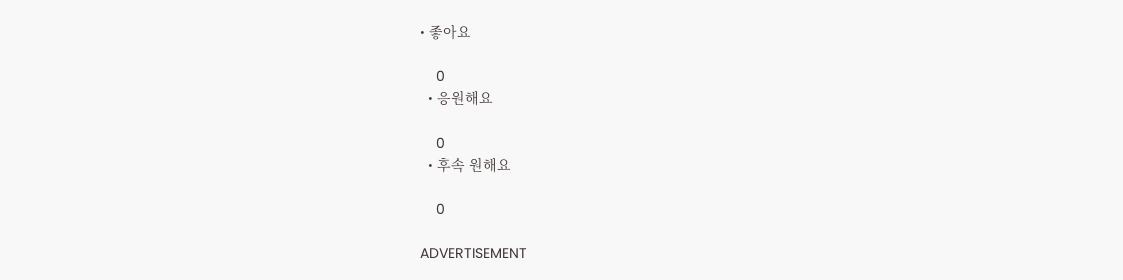• 좋아요

    0
  • 응원해요

    0
  • 후속 원해요

    0

ADVERTISEMENT